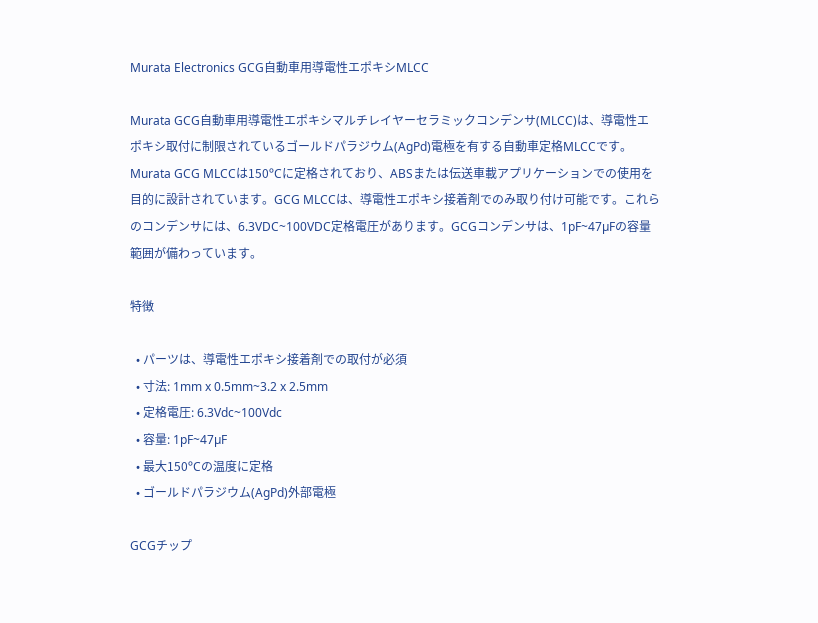Murata Electronics GCG自動車用導電性エポキシMLCC

Murata GCG自動車用導電性エポキシマルチレイヤーセラミックコンデンサ(MLCC)は、導電性エポキシ取付に制限されているゴールドパラジウム(AgPd)電極を有する自動車定格MLCCです。Murata GCG MLCCは150ºCに定格されており、ABSまたは伝送車載アプリケーションでの使用を目的に設計されています。GCG MLCCは、導電性エポキシ接着剤でのみ取り付け可能です。これらのコンデンサには、6.3VDC~100VDC定格電圧があります。GCGコンデンサは、1pF~47µFの容量範囲が備わっています。

特徴

  • パーツは、導電性エポキシ接着剤での取付が必須
  • 寸法: 1mm x 0.5mm~3.2 x 2.5mm
  • 定格電圧: 6.3Vdc~100Vdc
  • 容量: 1pF~47µF
  • 最大150ºCの温度に定格
  • ゴールドパラジウム(AgPd)外部電極

GCGチップ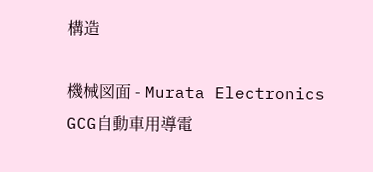構造

機械図面 - Murata Electronics GCG自動車用導電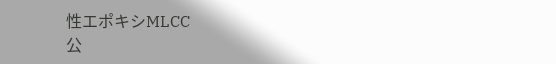性エポキシMLCC
公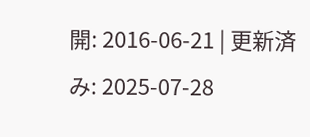開: 2016-06-21 | 更新済み: 2025-07-28